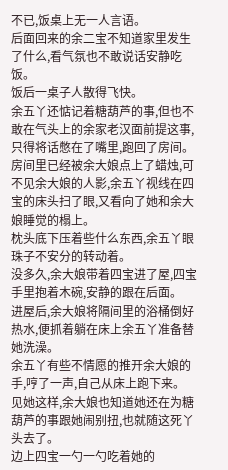不已,饭桌上无一人言语。
后面回来的余二宝不知道家里发生了什么,看气氛也不敢说话安静吃饭。
饭后一桌子人散得飞快。
余五丫还惦记着糖葫芦的事,但也不敢在气头上的余家老汉面前提这事,只得将话憋在了嘴里,跑回了房间。
房间里已经被余大娘点上了蜡烛,可不见余大娘的人影,余五丫视线在四宝的床头扫了眼,又看向了她和余大娘睡觉的榻上。
枕头底下压着些什么东西,余五丫眼珠子不安分的转动着。
没多久,余大娘带着四宝进了屋,四宝手里抱着木碗,安静的跟在后面。
进屋后,余大娘将隔间里的浴桶倒好热水,便抓着躺在床上余五丫准备替她洗澡。
余五丫有些不情愿的推开余大娘的手,哼了一声,自己从床上跑下来。
见她这样,余大娘也知道她还在为糖葫芦的事跟她闹别扭,也就随这死丫头去了。
边上四宝一勺一勺吃着她的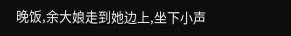晚饭,余大娘走到她边上,坐下小声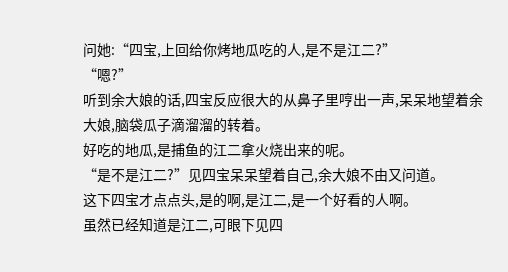问她:“四宝,上回给你烤地瓜吃的人,是不是江二?”
“嗯?”
听到余大娘的话,四宝反应很大的从鼻子里哼出一声,呆呆地望着余大娘,脑袋瓜子滴溜溜的转着。
好吃的地瓜,是捕鱼的江二拿火烧出来的呢。
“是不是江二?”见四宝呆呆望着自己,余大娘不由又问道。
这下四宝才点点头,是的啊,是江二,是一个好看的人啊。
虽然已经知道是江二,可眼下见四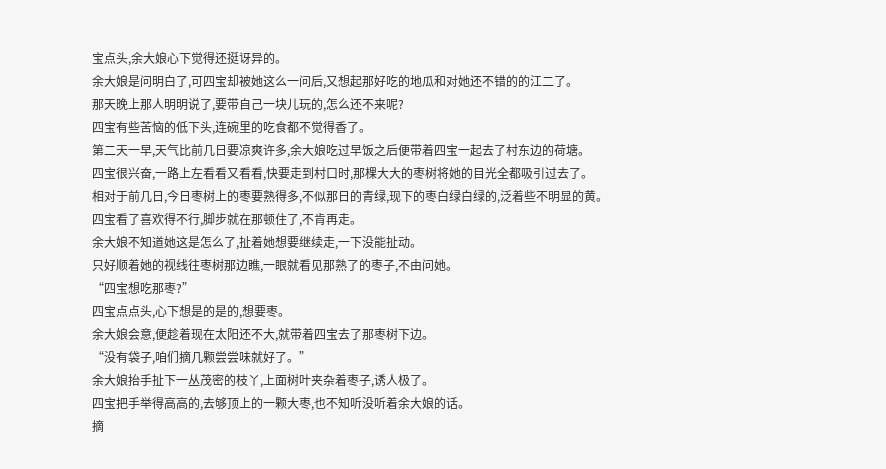宝点头,余大娘心下觉得还挺讶异的。
余大娘是问明白了,可四宝却被她这么一问后,又想起那好吃的地瓜和对她还不错的的江二了。
那天晚上那人明明说了,要带自己一块儿玩的,怎么还不来呢?
四宝有些苦恼的低下头,连碗里的吃食都不觉得香了。
第二天一早,天气比前几日要凉爽许多,余大娘吃过早饭之后便带着四宝一起去了村东边的荷塘。
四宝很兴奋,一路上左看看又看看,快要走到村口时,那棵大大的枣树将她的目光全都吸引过去了。
相对于前几日,今日枣树上的枣要熟得多,不似那日的青绿,现下的枣白绿白绿的,泛着些不明显的黄。
四宝看了喜欢得不行,脚步就在那顿住了,不肯再走。
余大娘不知道她这是怎么了,扯着她想要继续走,一下没能扯动。
只好顺着她的视线往枣树那边瞧,一眼就看见那熟了的枣子,不由问她。
“四宝想吃那枣?”
四宝点点头,心下想是的是的,想要枣。
余大娘会意,便趁着现在太阳还不大,就带着四宝去了那枣树下边。
“没有袋子,咱们摘几颗尝尝味就好了。”
余大娘抬手扯下一丛茂密的枝丫,上面树叶夹杂着枣子,诱人极了。
四宝把手举得高高的,去够顶上的一颗大枣,也不知听没听着余大娘的话。
摘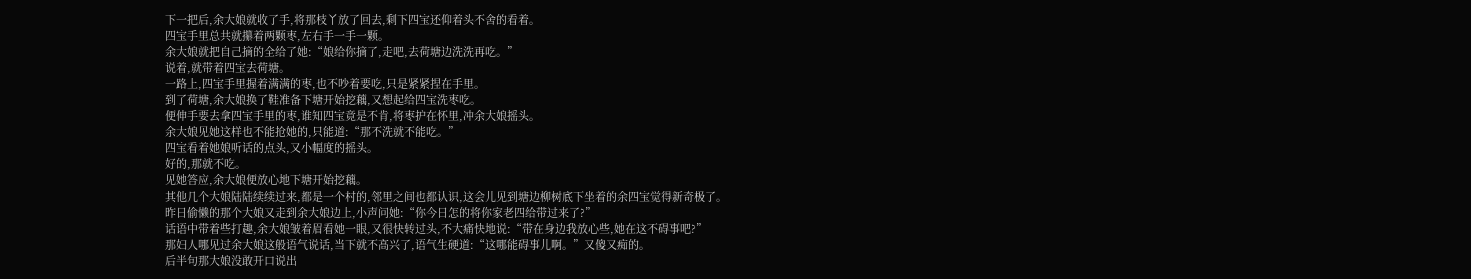下一把后,余大娘就收了手,将那枝丫放了回去,剩下四宝还仰着头不舍的看着。
四宝手里总共就攥着两颗枣,左右手一手一颗。
余大娘就把自己摘的全给了她:“娘给你摘了,走吧,去荷塘边洗洗再吃。”
说着,就带着四宝去荷塘。
一路上,四宝手里握着满满的枣,也不吵着要吃,只是紧紧捏在手里。
到了荷塘,余大娘换了鞋准备下塘开始挖藕,又想起给四宝洗枣吃。
便伸手要去拿四宝手里的枣,谁知四宝竟是不肯,将枣护在怀里,冲余大娘摇头。
余大娘见她这样也不能抢她的,只能道:“那不洗就不能吃。”
四宝看着她娘听话的点头,又小幅度的摇头。
好的,那就不吃。
见她答应,余大娘便放心地下塘开始挖藕。
其他几个大娘陆陆续续过来,都是一个村的,邻里之间也都认识,这会儿见到塘边柳树底下坐着的余四宝觉得新奇极了。
昨日偷懒的那个大娘又走到余大娘边上,小声问她:“你今日怎的将你家老四给带过来了?”
话语中带着些打趣,余大娘皱着眉看她一眼,又很快转过头,不大痛快地说:“带在身边我放心些,她在这不碍事吧?”
那妇人哪见过余大娘这般语气说话,当下就不高兴了,语气生硬道:“这哪能碍事儿啊。”又傻又痴的。
后半句那大娘没敢开口说出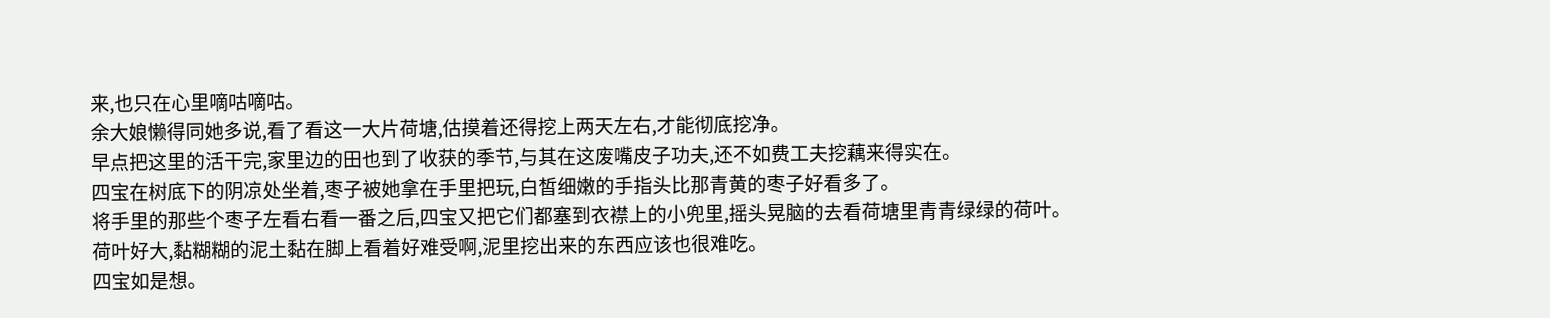来,也只在心里嘀咕嘀咕。
余大娘懒得同她多说,看了看这一大片荷塘,估摸着还得挖上两天左右,才能彻底挖净。
早点把这里的活干完,家里边的田也到了收获的季节,与其在这废嘴皮子功夫,还不如费工夫挖藕来得实在。
四宝在树底下的阴凉处坐着,枣子被她拿在手里把玩,白皙细嫩的手指头比那青黄的枣子好看多了。
将手里的那些个枣子左看右看一番之后,四宝又把它们都塞到衣襟上的小兜里,摇头晃脑的去看荷塘里青青绿绿的荷叶。
荷叶好大,黏糊糊的泥土黏在脚上看着好难受啊,泥里挖出来的东西应该也很难吃。
四宝如是想。